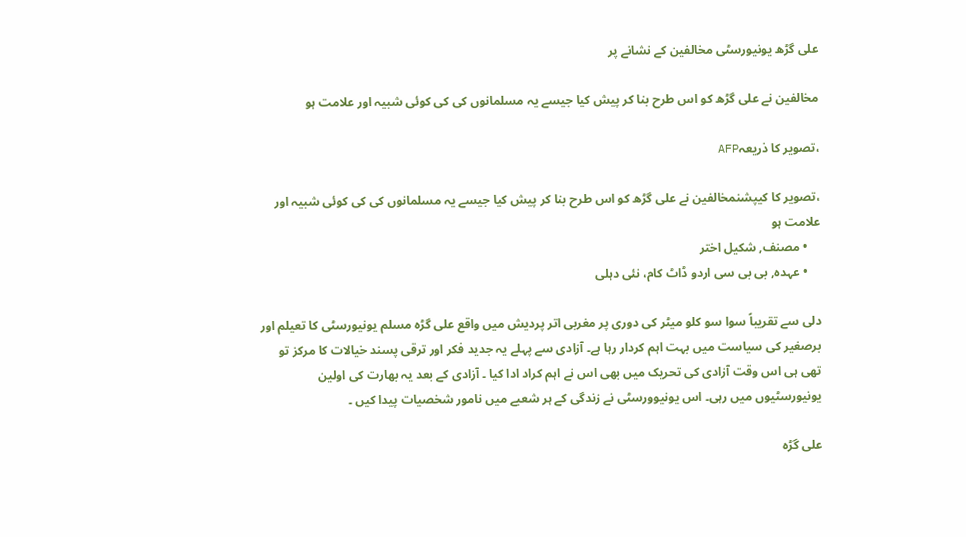علی گڑھ یونیورسٹی مخالفین کے نشانے پر

مخالفین نے علی گڑھ کو اس طرح بنا کر پیش کیا جیسے یہ مسلمانوں کی کی کوئی شبیہ اور علامت ہو

،تصویر کا ذریعہAFP

،تصویر کا کیپشنمخالفین نے علی گڑھ کو اس طرح بنا کر پیش کیا جیسے یہ مسلمانوں کی کی کوئی شبیہ اور علامت ہو
    • مصنف, شکیل اختر
    • عہدہ, بی بی سی اردو ڈاٹ کام، نئی دہلی

دلی سے تقریباً سوا سو کلو میٹر کی دوری پر مغربی اتر پردیش میں واقع علی گڑہ مسلم یونیورسٹی کا تعیلم اور برصغیر کی سیاست میں بہت اہم کردار رہا ہے۔ آزادی سے پہلے یہ جدید فکر اور ترقی پسند خیالات کا مرکز تو تھی ہی اس وقت آزادی کی تحریک میں بھی اس نے اہم کراد ادا کیا ۔ آزادی کے بعد یہ بھارت کی اولین یونیورسٹیوں میں رہی۔ اس یونیوورسٹی نے زندگی کے ہر شعبے میں نامور شخصیات پیدا کیں ۔

علی گڑہ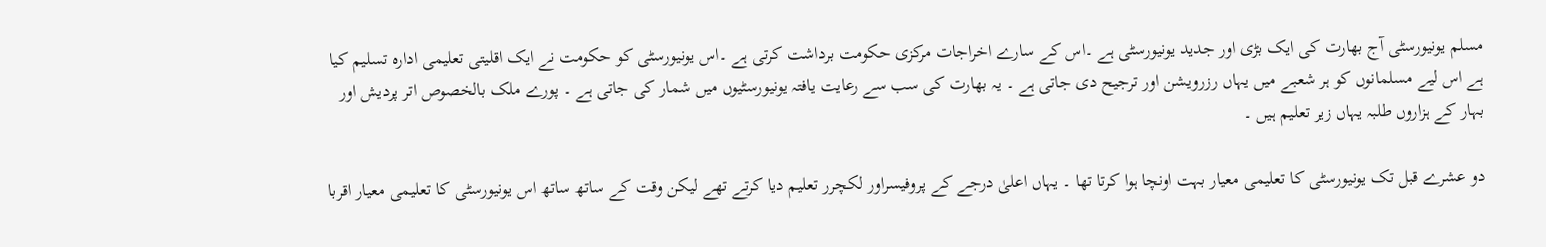مسلم یونیورسٹی آج بھارت کی ایک بڑی اور جدید یونیورسٹی ہے ۔اس کے سارے اخراجات مرکزی حکومت برداشت کرتی ہے ۔اس یونیورسٹی کو حکومت نے ایک اقلیتی تعلیمی ادارہ تسلیم کیا ہے اس لیے مسلمانوں کو ہر شعبے میں یہاں رزرویشن اور ترجیح دی جاتی ہے ۔ یہ بھارت کی سب سے رعایت یافتہ یونیورسٹیوں میں شمار کی جاتی ہے ۔ پورے ملک بالخصوص اتر پردیش اور بہار کے ہزاروں طلبہ یہاں زیر تعلیم ہیں ۔

دو عشرے قبل تک یونیورسٹی کا تعلیمی معیار بہت اونچا ہوا کرتا تھا ۔ یہاں اعلیٰ درجے کے پروفیسراور لکچرر تعلیم دیا کرتے تھے لیکن وقت کے ساتھ ساتھ اس یونیورسٹی کا تعلیمی معیار اقربا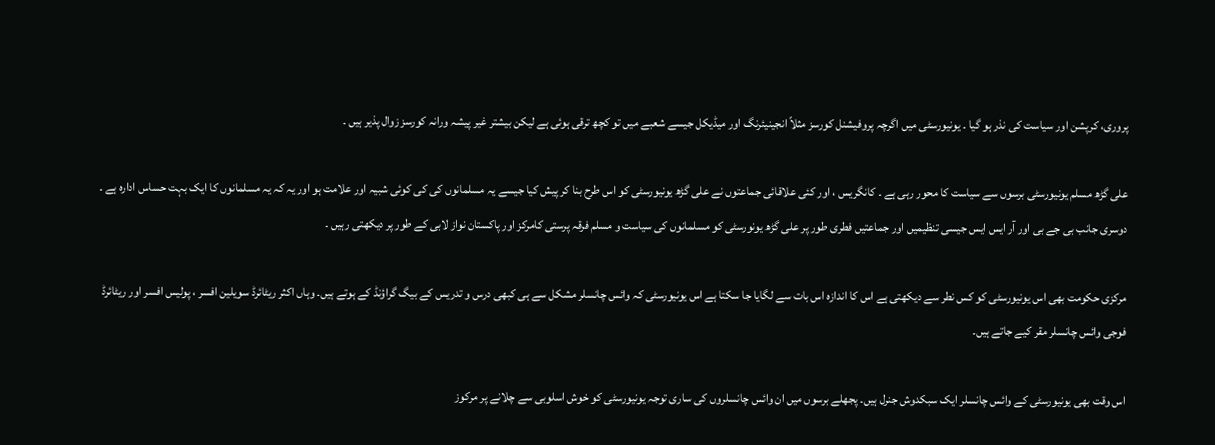پروری، کرپشن اور سیاست کی نذر ہو گیا ۔ یونیورسٹی میں اگرچہ پروفیشنل کورسز مثلاً انجینیئرنگ اور میڈیکل جیسے شعبے میں تو کچھ ترقی ہوئی ہے لیکن بیشتر غیر پیشہ ورانہ کورسز زوال پذیر ہیں ۔

علی گڑھ مسلم یونیورسٹی برسوں سے سیاست کا محور رہی ہے ۔ کانگریس ، اور کئی علاقائی جماعتوں نے علی گڑھ یونیورسٹی کو اس طرح بنا کر پیش کیا جیسے یہ مسلمانوں کی کی کوئی شبیہ اور علامت ہو اور یہ کہ یہ مسلمانوں کا ایک بہت حساس ادارہ ہے ۔ دوسری جانب بی جے بی اور آر ایس ایس جیسی تنظیمیں اور جماعتیں فطری طور پر علی گڑھ یونورسٹی کو مسلمانوں کی سیاست و مسلم فرقہ پرستی کامرکز اور پاکستان نواز لابی کے طور پر دیکھتی رہیں ۔

مرکزی حکومت بھی اس یونیورسٹی کو کس نطر سے دیکھتی ہے اس کا اندازہ اس بات سے لگایا جا سکتا ہے اس یونیورسٹی کہ وائس چانسلر مشکل سے ہی کبھی درس و تدریس کے بیگ گراؤنڈ کے ہوتے ہیں۔ وہاں اکثر ریٹائرڈ سویلین افسر ، پولیس افسر اور ریٹائرڈ فوجی وائس چانسلر مقر کیے جاتے ہیں۔

اس وقت بھی یونیورسٹی کے وائس چانسلر ایک سبکدوش جنرل ہیں۔ پجھلے برسوں میں ان وائس چانسلروں کی ساری توجہ یونیورسٹی کو خوش اسلوبی سے چلانے پر مرکوز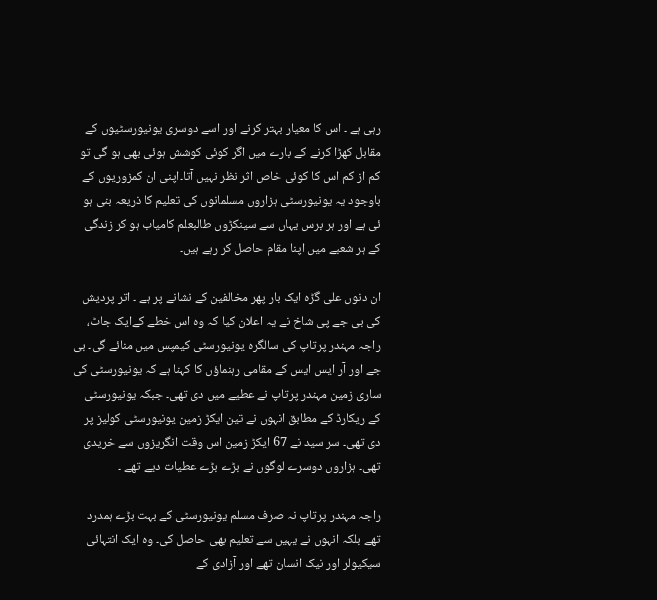رہی ہے ۔ اس کا معیار بہتر کرنے اور اسے دوسری یونیورسٹیوں کے مقابل کھڑا کرنے کے بارے میں اگر کوئی کوشش ہوئی بھی ہو گی تو کم از کم اس کا کوئی خاص اثر نظر نہیں آتا۔اپنی ان کمزوریوں کے باوجود یہ یونیورسٹی ہزاروں مسلمانوں کی تعلیم کا ذریعہ بنی ہو ئی ہے اور ہر برس یہاں سے سینکڑوں طالبعلم کامیاب ہو کر زندگی کے ہر شعبے میں اپنا مقام حاصل کر رہے ہیں۔

ان دنوں علی گڑہ ایک بار پھر مخالفین کے نشانے پر ہے ۔ اتر پردیش کی بی جے پی شاخ نے یہ اعلان کیا کہ وہ اس خطے کےایک جاٹ، راجہ مہندر پرتاپ کی سالگرہ یونیورسٹی کیمپس میں منائے گی۔ بی جے اور آر ایس ایس کے مقامی رہنماؤں کا کہنا ہے کہ یونیورسٹی کی ساری زمین مہندر پرتاپ نے عطیے میں دی تھی۔ جبکہ یونیورسٹی کے ریکارڈ کے مطابق انہوں نے تین ایکڑ زمین یونیورسٹی کولیز پر دی تھی۔ سر سید نے 67 ایکڑ زمین اس وقت انگریزوں سے خریدی تھی۔ ہزاروں دوسرے لوگوں نے بڑے بڑے عطیات دیے تھے ۔

راجہ مہندر پرتاپ نہ صرف مسلم یونیورسٹی کے بہت بڑے ہمدرد تھے بلکہ انہوں نے یہیں سے تعلیم بھی حاصل کی۔ وہ ایک انتہائی سیکیولر اور نیک انسان تھے اور آزادی کے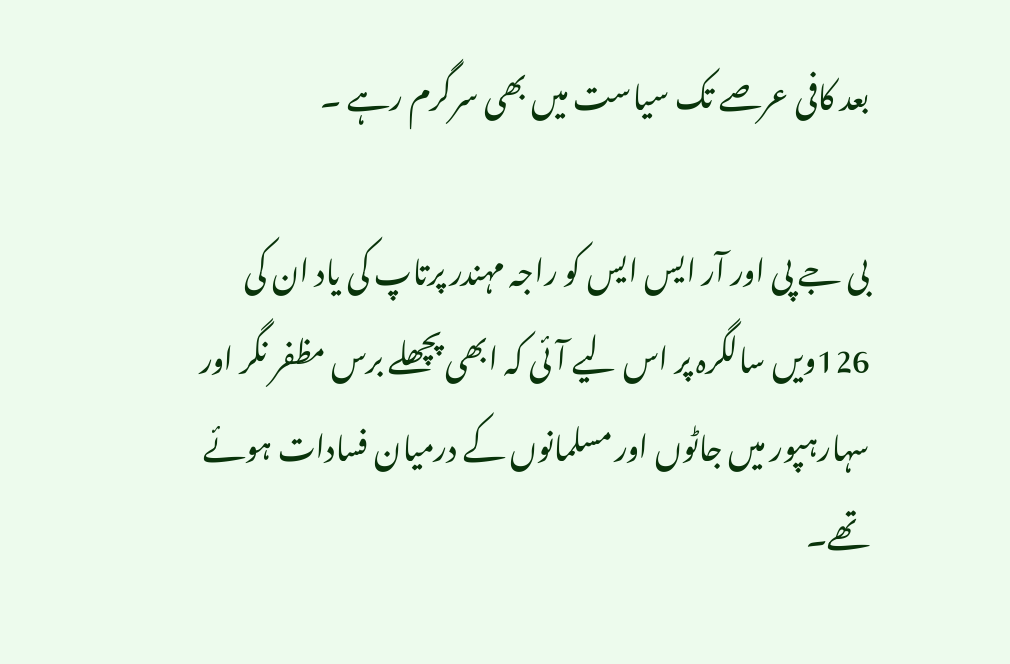بعد کافی عرصے تک سیاست میں بھی سرگرم رہے ۔

بی جے پی اور آر ایس ایس کو راجہ مہندر پرتاپ کی یاد ان کی 126ویں سالگرہ پر اس لیے آئی کہ ابھی پچھلے برس مظفر نگر اور سہارہپور میں جاٹوں اور مسلمانوں کے درمیان فسادات ہوئے تھے۔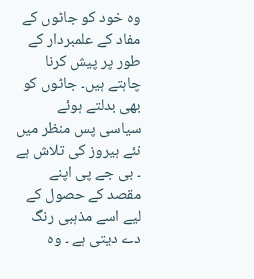وہ خود کو جاٹوں کے مفاد کے علمبردار کے طور پر پیش کرنا چاہتے ہیں۔ جاٹوں کو بھی بدلتے ہوئے سیاسی پس منظر میں نئے ہیروز کی تلاش ہے ۔ بی جے پی اپنے مقصد کے حصول کے لیے اسے مذہبی رنگ دے دیتی ہے ۔ وہ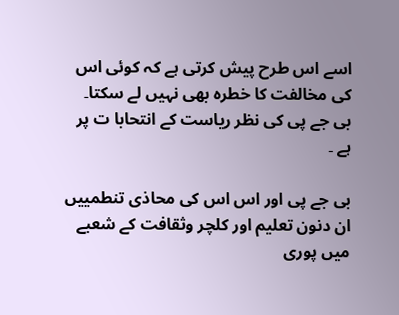اسے اس طرح پیش کرتی ہے کہ کوئی اس کی مخالفت کا خطرہ بھی نہیں لے سکتا۔ بی جے پی کی نظر ریاست کے انتحابا ت پر ہے ۔

بی جے پی اور اس اس کی محاذی تنطمییں ان دنون تعلیم اور کلچر وثقافت کے شعبے میں پوری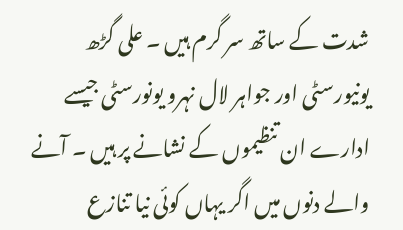شدت کے ساتھ سر گرم ہیں ۔ علی گڑھ یونیورسٹی اور جواہر لال نہرو یونورسٹی جیسے ادارے ان تنظیموں کے نشانے پر ہیں ۔ آنے والے دنوں میں اگر یہاں کوئی نیا تنازع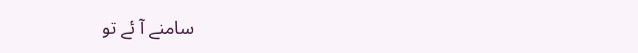سامنے آ ئے تو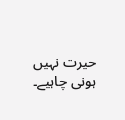حیرت نہیں ہونی چاہیے۔